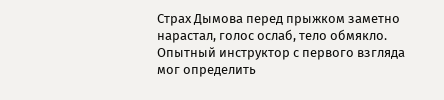Страх Дымова перед прыжком заметно нарастал, голос ослаб, тело обмякло. Опытный инструктор с первого взгляда мог определить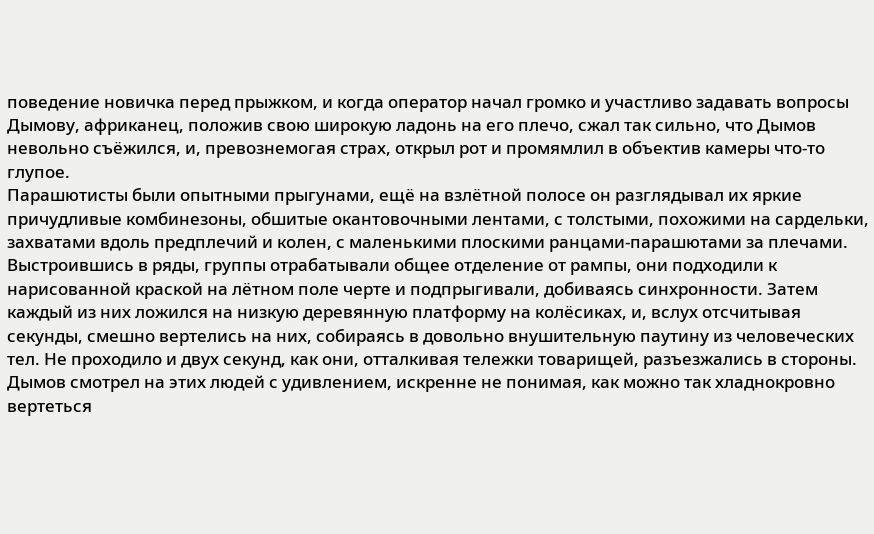поведение новичка перед прыжком, и когда оператор начал громко и участливо задавать вопросы Дымову, африканец, положив свою широкую ладонь на его плечо, сжал так сильно, что Дымов невольно съёжился, и, превознемогая страх, открыл рот и промямлил в объектив камеры что-то глупое.
Парашютисты были опытными прыгунами, ещё на взлётной полосе он разглядывал их яркие причудливые комбинезоны, обшитые окантовочными лентами, с толстыми, похожими на сардельки, захватами вдоль предплечий и колен, с маленькими плоскими ранцами-парашютами за плечами. Выстроившись в ряды, группы отрабатывали общее отделение от рампы, они подходили к нарисованной краской на лётном поле черте и подпрыгивали, добиваясь синхронности. Затем каждый из них ложился на низкую деревянную платформу на колёсиках, и, вслух отсчитывая секунды, смешно вертелись на них, собираясь в довольно внушительную паутину из человеческих тел. Не проходило и двух секунд, как они, отталкивая тележки товарищей, разъезжались в стороны. Дымов смотрел на этих людей с удивлением, искренне не понимая, как можно так хладнокровно вертеться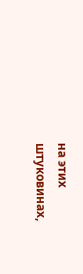на этих штуковинах,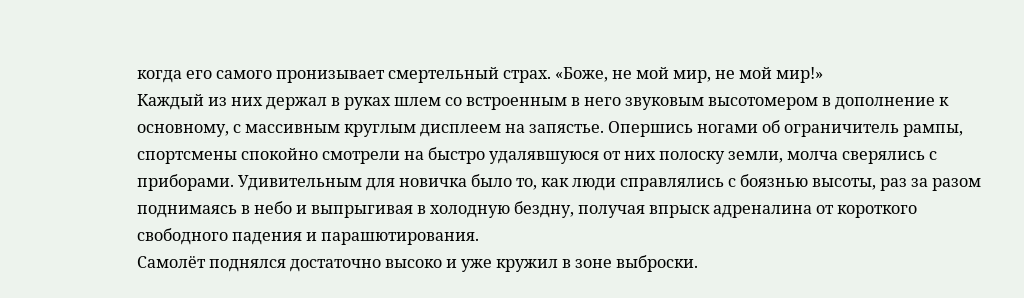когда его самого пронизывает смертельный страх. «Боже, не мой мир, не мой мир!»
Каждый из них держал в руках шлем со встроенным в него звуковым высотомером в дополнение к основному, с массивным круглым дисплеем на запястье. Опершись ногами об ограничитель рампы, спортсмены спокойно смотрели на быстро удалявшуюся от них полоску земли, молча сверялись с приборами. Удивительным для новичка было то, как люди справлялись с боязнью высоты, раз за разом поднимаясь в небо и выпрыгивая в холодную бездну, получая впрыск адреналина от короткого свободного падения и парашютирования.
Самолёт поднялся достаточно высоко и уже кружил в зоне выброски.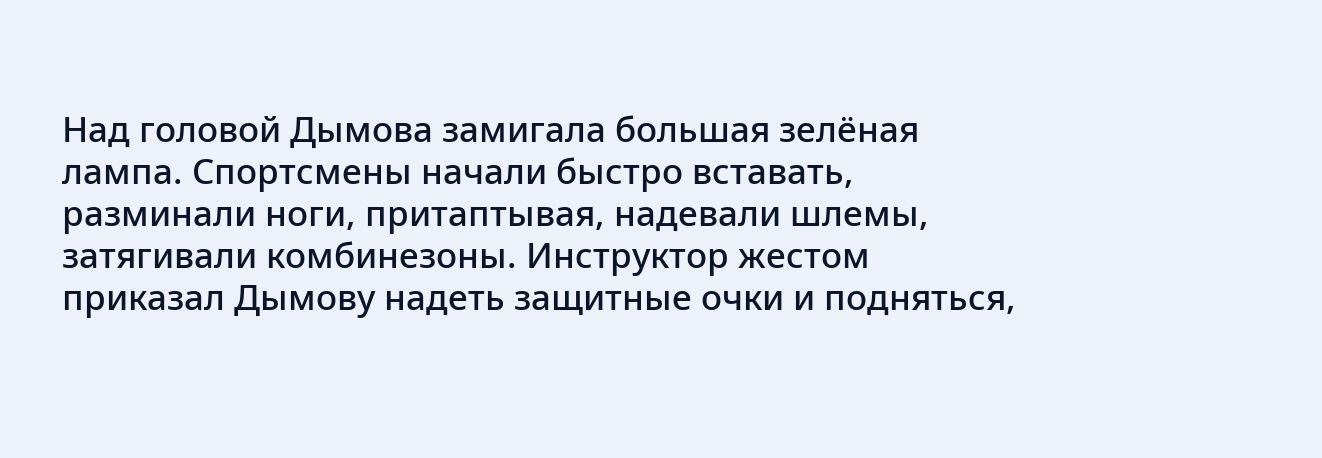Над головой Дымова замигала большая зелёная лампа. Спортсмены начали быстро вставать, разминали ноги, притаптывая, надевали шлемы, затягивали комбинезоны. Инструктор жестом приказал Дымову надеть защитные очки и подняться,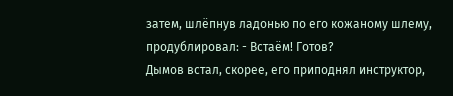затем, шлёпнув ладонью по его кожаному шлему, продублировал: - Встаём! Готов?
Дымов встал, скорее, его приподнял инструктор,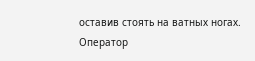оставив стоять на ватных ногах. Оператор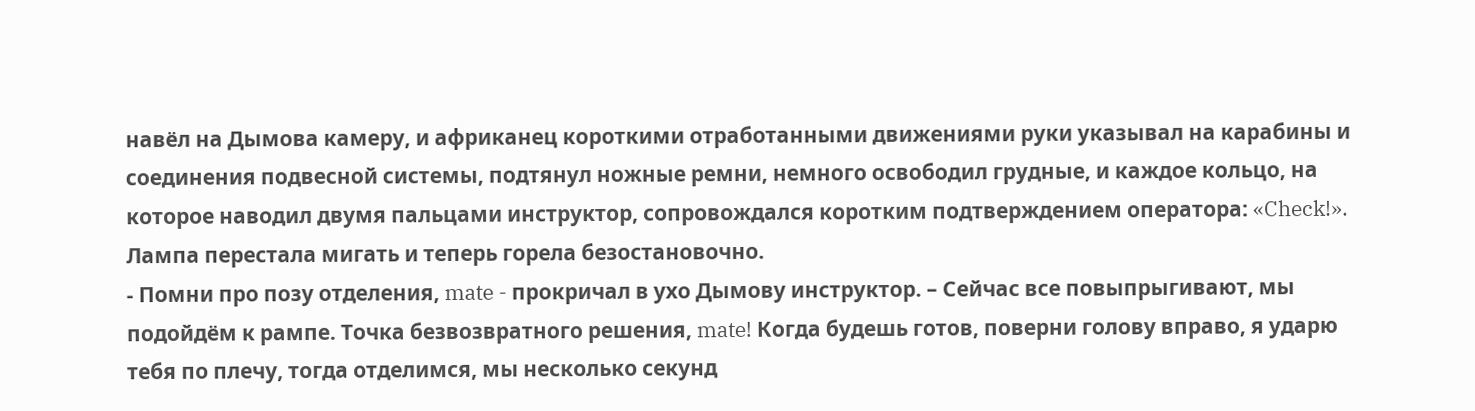навёл на Дымова камеру, и африканец короткими отработанными движениями руки указывал на карабины и соединения подвесной системы, подтянул ножные ремни, немного освободил грудные, и каждое кольцо, на которое наводил двумя пальцами инструктор, сопровождался коротким подтверждением оператора: «Check!».
Лампа перестала мигать и теперь горела безостановочно.
- Помни про позу отделения, mate - прокричал в ухо Дымову инструктор. – Сейчас все повыпрыгивают, мы подойдём к рампе. Точка безвозвратного решения, mate! Когда будешь готов, поверни голову вправо, я ударю тебя по плечу, тогда отделимся, мы несколько секунд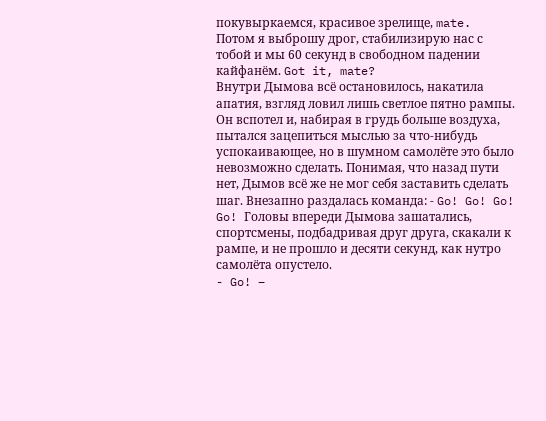покувыркаемся, красивое зрелище, mate. Потом я выброшу дрог, стабилизирую нас с тобой и мы 60 секунд в свободном падении кайфанём. Got it, mate?
Внутри Дымова всё остановилось, накатила апатия, взгляд ловил лишь светлое пятно рампы. Он вспотел и, набирая в грудь больше воздуха, пытался зацепиться мыслью за что-нибудь успокаивающее, но в шумном самолёте это было невозможно сделать. Понимая, что назад пути нет, Дымов всё же не мог себя заставить сделать шаг. Внезапно раздалась команда: - Go! Go! Go! Go! Головы впереди Дымова зашатались, спортсмены, подбадривая друг друга, скакали к рампе, и не прошло и десяти секунд, как нутро самолёта опустело.
- Go! –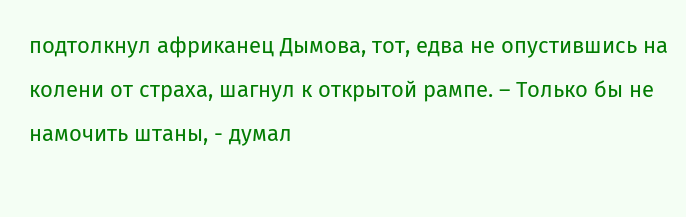подтолкнул африканец Дымова, тот, едва не опустившись на колени от страха, шагнул к открытой рампе. – Только бы не намочить штаны, - думал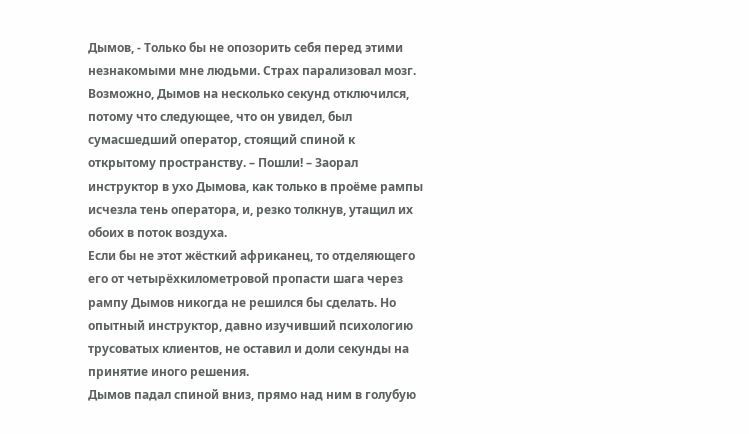Дымов, - Только бы не опозорить себя перед этими незнакомыми мне людьми. Страх парализовал мозг.
Возможно, Дымов на несколько секунд отключился, потому что следующее, что он увидел, был сумасшедший оператор, стоящий спиной к открытому пространству. – Пошли! – Заорал инструктор в ухо Дымова, как только в проёме рампы исчезла тень оператора, и, резко толкнув, утащил их обоих в поток воздуха.
Если бы не этот жёсткий африканец, то отделяющего его от четырёхкилометровой пропасти шага через рампу Дымов никогда не решился бы сделать. Но опытный инструктор, давно изучивший психологию трусоватых клиентов, не оставил и доли секунды на принятие иного решения.
Дымов падал спиной вниз, прямо над ним в голубую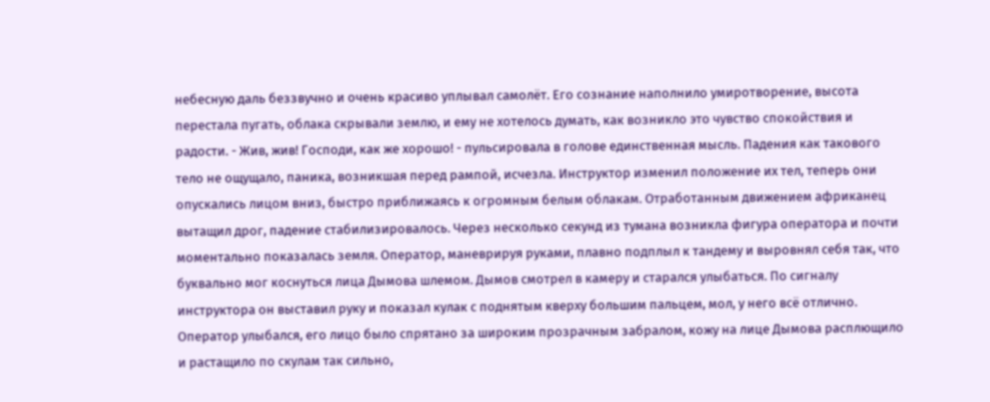небесную даль беззвучно и очень красиво уплывал самолёт. Его сознание наполнило умиротворение, высота перестала пугать, облака скрывали землю, и ему не хотелось думать, как возникло это чувство спокойствия и радости. - Жив, жив! Господи, как же хорошо! - пульсировала в голове единственная мысль. Падения как такового тело не ощущало, паника, возникшая перед рампой, исчезла. Инструктор изменил положение их тел, теперь они опускались лицом вниз, быстро приближаясь к огромным белым облакам. Отработанным движением африканец вытащил дрог, падение стабилизировалось. Через несколько секунд из тумана возникла фигура оператора и почти моментально показалась земля. Оператор, маневрируя руками, плавно подплыл к тандему и выровнял себя так, что буквально мог коснуться лица Дымова шлемом. Дымов смотрел в камеру и старался улыбаться. По сигналу инструктора он выставил руку и показал кулак с поднятым кверху большим пальцем, мол, у него всё отлично. Оператор улыбался, его лицо было спрятано за широким прозрачным забралом, кожу на лице Дымова расплющило и растащило по скулам так сильно,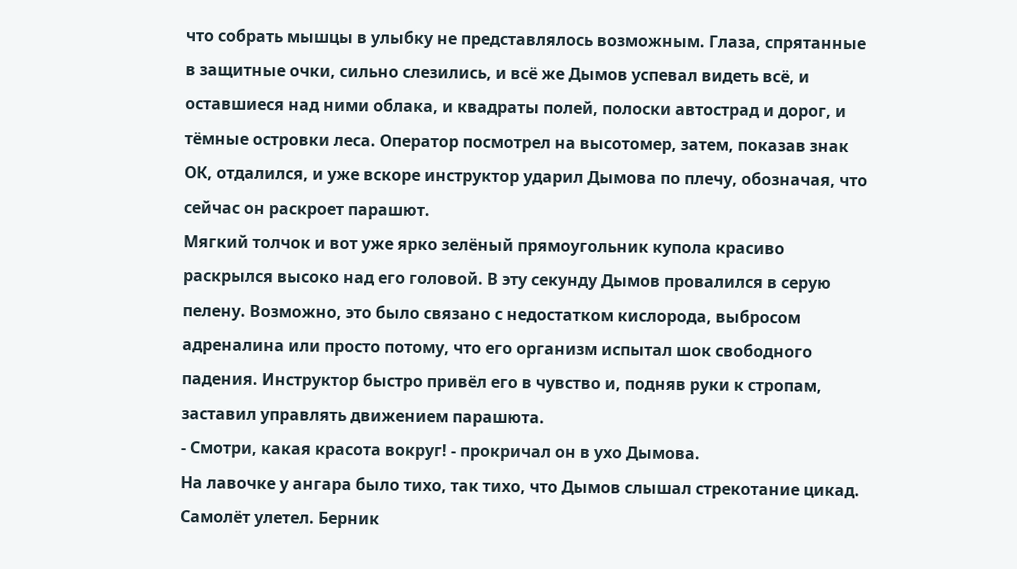что собрать мышцы в улыбку не представлялось возможным. Глаза, спрятанные в защитные очки, сильно слезились, и всё же Дымов успевал видеть всё, и оставшиеся над ними облака, и квадраты полей, полоски автострад и дорог, и тёмные островки леса. Оператор посмотрел на высотомер, затем, показав знак ОК, отдалился, и уже вскоре инструктор ударил Дымова по плечу, обозначая, что сейчас он раскроет парашют.
Мягкий толчок и вот уже ярко зелёный прямоугольник купола красиво раскрылся высоко над его головой. В эту секунду Дымов провалился в серую пелену. Возможно, это было связано с недостатком кислорода, выбросом адреналина или просто потому, что его организм испытал шок свободного падения. Инструктор быстро привёл его в чувство и, подняв руки к стропам, заставил управлять движением парашюта.
- Смотри, какая красота вокруг! - прокричал он в ухо Дымова.
На лавочке у ангара было тихо, так тихо, что Дымов слышал стрекотание цикад. Самолёт улетел. Берник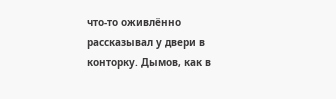что-то оживлённо рассказывал у двери в конторку. Дымов, как в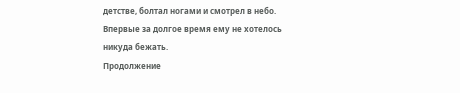детстве, болтал ногами и смотрел в небо. Впервые за долгое время ему не хотелось никуда бежать.
Продолжение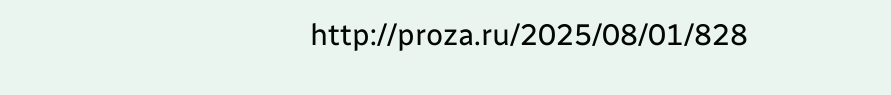http://proza.ru/2025/08/01/828